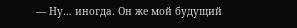— Ну… иногда. Он же мой будущий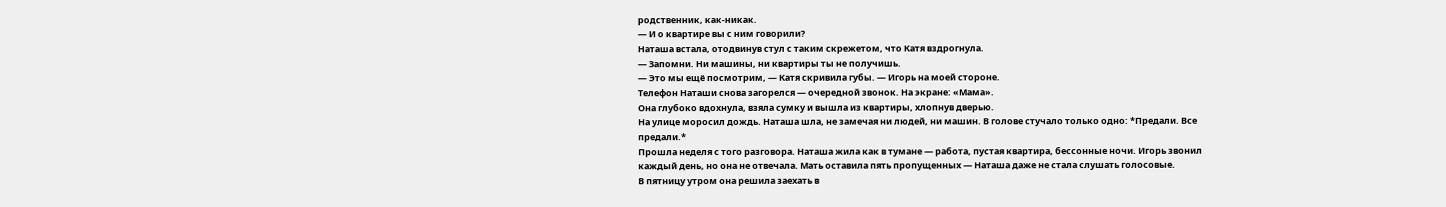родственник, как-никак.
— И о квартире вы с ним говорили?
Наташа встала, отодвинув стул с таким скрежетом, что Катя вздрогнула.
— Запомни. Ни машины, ни квартиры ты не получишь.
— Это мы ещё посмотрим, — Катя скривила губы. — Игорь на моей стороне.
Телефон Наташи снова загорелся — очередной звонок. На экране: «Мама».
Она глубоко вдохнула, взяла сумку и вышла из квартиры, хлопнув дверью.
На улице моросил дождь. Наташа шла, не замечая ни людей, ни машин. В голове стучало только одно: *Предали. Все предали.*
Прошла неделя с того разговора. Наташа жила как в тумане — работа, пустая квартира, бессонные ночи. Игорь звонил каждый день, но она не отвечала. Мать оставила пять пропущенных — Наташа даже не стала слушать голосовые.
В пятницу утром она решила заехать в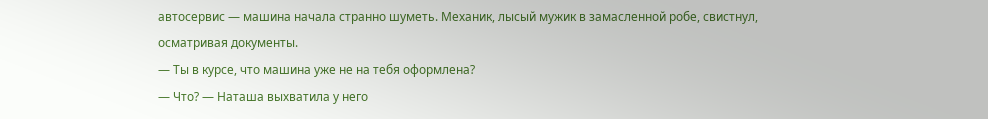автосервис — машина начала странно шуметь. Механик, лысый мужик в замасленной робе, свистнул, осматривая документы.
— Ты в курсе, что машина уже не на тебя оформлена?
— Что? — Наташа выхватила у него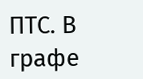ПТС. В графе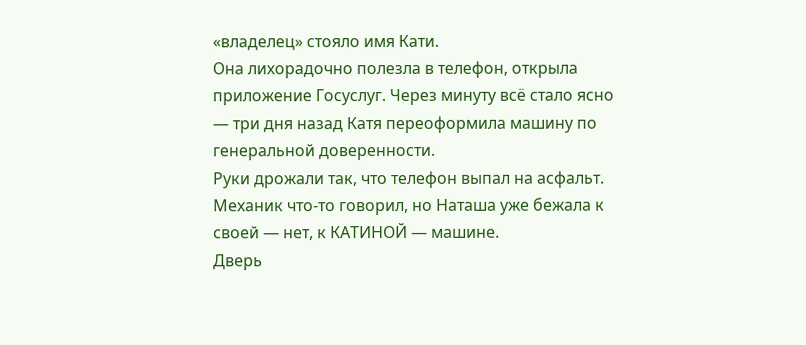«владелец» стояло имя Кати.
Она лихорадочно полезла в телефон, открыла приложение Госуслуг. Через минуту всё стало ясно — три дня назад Катя переоформила машину по генеральной доверенности.
Руки дрожали так, что телефон выпал на асфальт. Механик что-то говорил, но Наташа уже бежала к своей — нет, к КАТИНОЙ — машине.
Дверь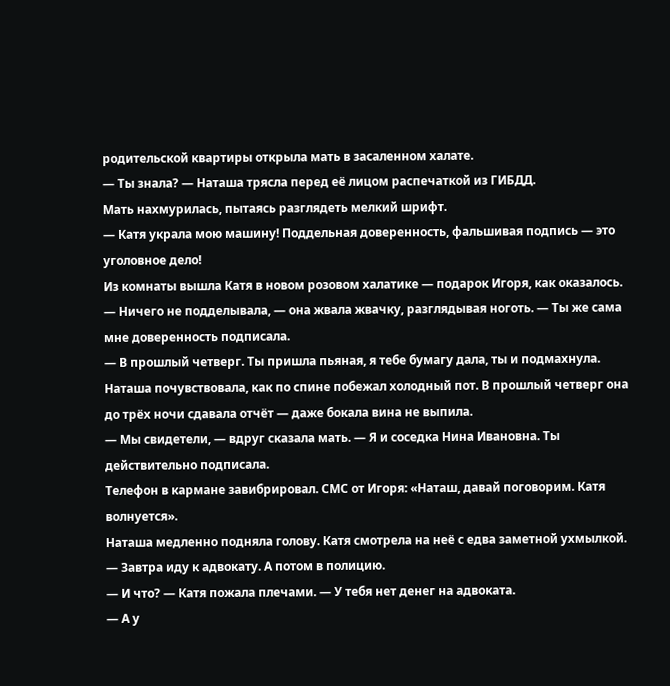родительской квартиры открыла мать в засаленном халате.
— Ты знала? — Наташа трясла перед её лицом распечаткой из ГИБДД.
Мать нахмурилась, пытаясь разглядеть мелкий шрифт.
— Катя украла мою машину! Поддельная доверенность, фальшивая подпись — это уголовное дело!
Из комнаты вышла Катя в новом розовом халатике — подарок Игоря, как оказалось.
— Ничего не подделывала, — она жвала жвачку, разглядывая ноготь. — Ты же сама мне доверенность подписала.
— В прошлый четверг. Ты пришла пьяная, я тебе бумагу дала, ты и подмахнула.
Наташа почувствовала, как по спине побежал холодный пот. В прошлый четверг она до трёх ночи сдавала отчёт — даже бокала вина не выпила.
— Мы свидетели, — вдруг сказала мать. — Я и соседка Нина Ивановна. Ты действительно подписала.
Телефон в кармане завибрировал. СМС от Игоря: «Наташ, давай поговорим. Катя волнуется».
Наташа медленно подняла голову. Катя смотрела на неё с едва заметной ухмылкой.
— Завтра иду к адвокату. А потом в полицию.
— И что? — Катя пожала плечами. — У тебя нет денег на адвоката.
— А у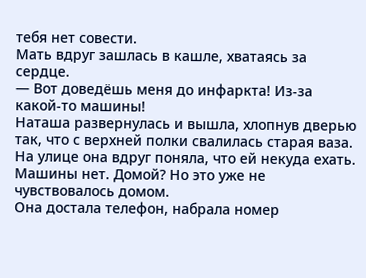тебя нет совести.
Мать вдруг зашлась в кашле, хватаясь за сердце.
— Вот доведёшь меня до инфаркта! Из-за какой-то машины!
Наташа развернулась и вышла, хлопнув дверью так, что с верхней полки свалилась старая ваза.
На улице она вдруг поняла, что ей некуда ехать. Машины нет. Домой? Но это уже не чувствовалось домом.
Она достала телефон, набрала номер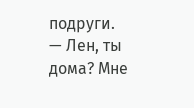подруги.
— Лен, ты дома? Мне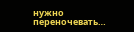нужно переночевать…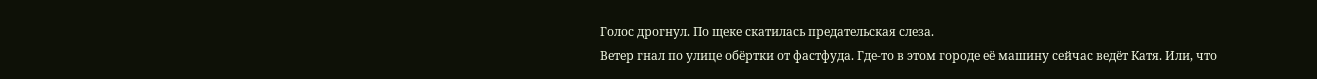Голос дрогнул. По щеке скатилась предательская слеза.
Ветер гнал по улице обёртки от фастфуда. Где-то в этом городе её машину сейчас ведёт Катя. Или, что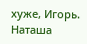хуже, Игорь.
Наташа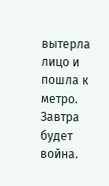вытерла лицо и пошла к метро. Завтра будет война.